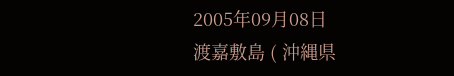2005年09月08日
渡嘉敷島 ( 沖縄県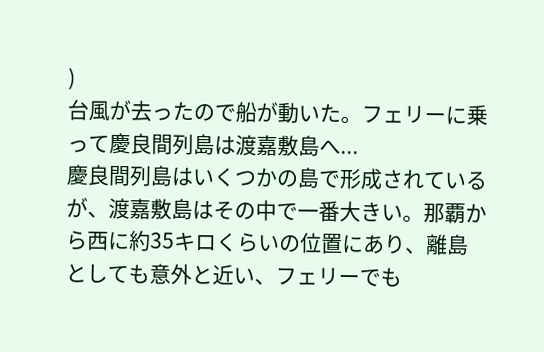)
台風が去ったので船が動いた。フェリーに乗って慶良間列島は渡嘉敷島へ...
慶良間列島はいくつかの島で形成されているが、渡嘉敷島はその中で一番大きい。那覇から西に約35キロくらいの位置にあり、離島としても意外と近い、フェリーでも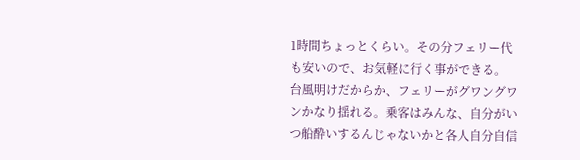1時間ちょっとくらい。その分フェリー代も安いので、お気軽に行く事ができる。
台風明けだからか、フェリーがグワングワンかなり揺れる。乗客はみんな、自分がいつ船酔いするんじゃないかと各人自分自信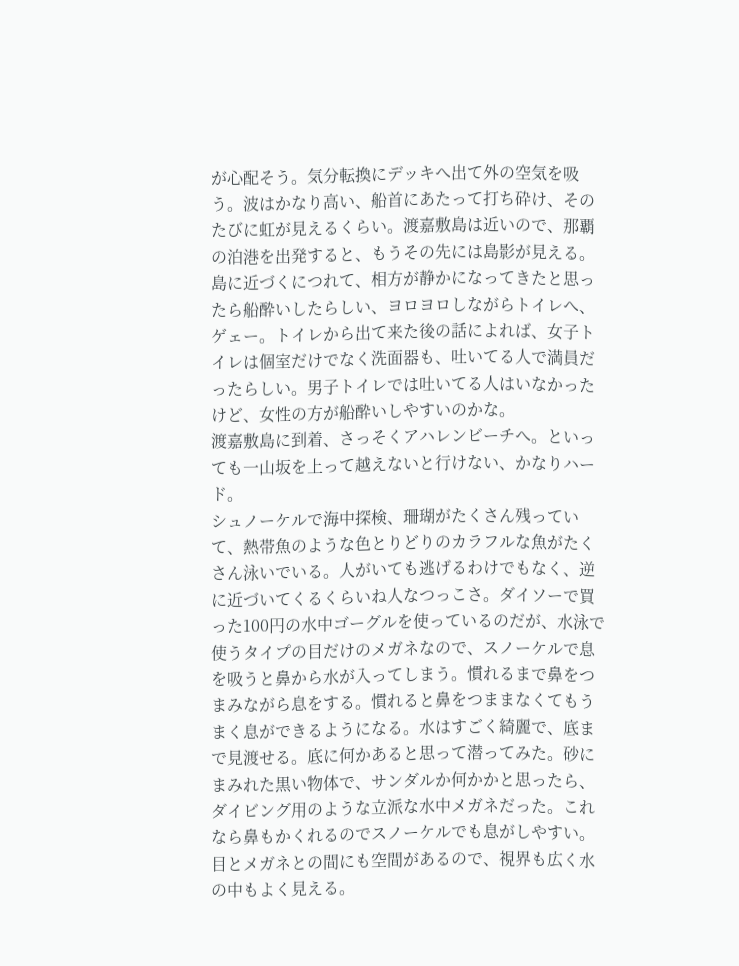が心配そう。気分転換にデッキへ出て外の空気を吸う。波はかなり高い、船首にあたって打ち砕け、そのたびに虹が見えるくらい。渡嘉敷島は近いので、那覇の泊港を出発すると、もうその先には島影が見える。島に近づくにつれて、相方が静かになってきたと思ったら船酔いしたらしい、ヨロヨロしながらトイレへ、ゲェー。トイレから出て来た後の話によれば、女子トイレは個室だけでなく洗面器も、吐いてる人で満員だったらしい。男子トイレでは吐いてる人はいなかったけど、女性の方が船酔いしやすいのかな。
渡嘉敷島に到着、さっそくアハレンビーチへ。といっても一山坂を上って越えないと行けない、かなりハード。
シュノーケルで海中探検、珊瑚がたくさん残っていて、熱帯魚のような色とりどりのカラフルな魚がたくさん泳いでいる。人がいても逃げるわけでもなく、逆に近づいてくるくらいね人なつっこさ。ダイソーで買った100円の水中ゴーグルを使っているのだが、水泳で使うタイプの目だけのメガネなので、スノーケルで息を吸うと鼻から水が入ってしまう。慣れるまで鼻をつまみながら息をする。慣れると鼻をつままなくてもうまく息ができるようになる。水はすごく綺麗で、底まで見渡せる。底に何かあると思って潜ってみた。砂にまみれた黒い物体で、サンダルか何かかと思ったら、ダイビング用のような立派な水中メガネだった。これなら鼻もかくれるのでスノーケルでも息がしやすい。目とメガネとの間にも空間があるので、視界も広く水の中もよく見える。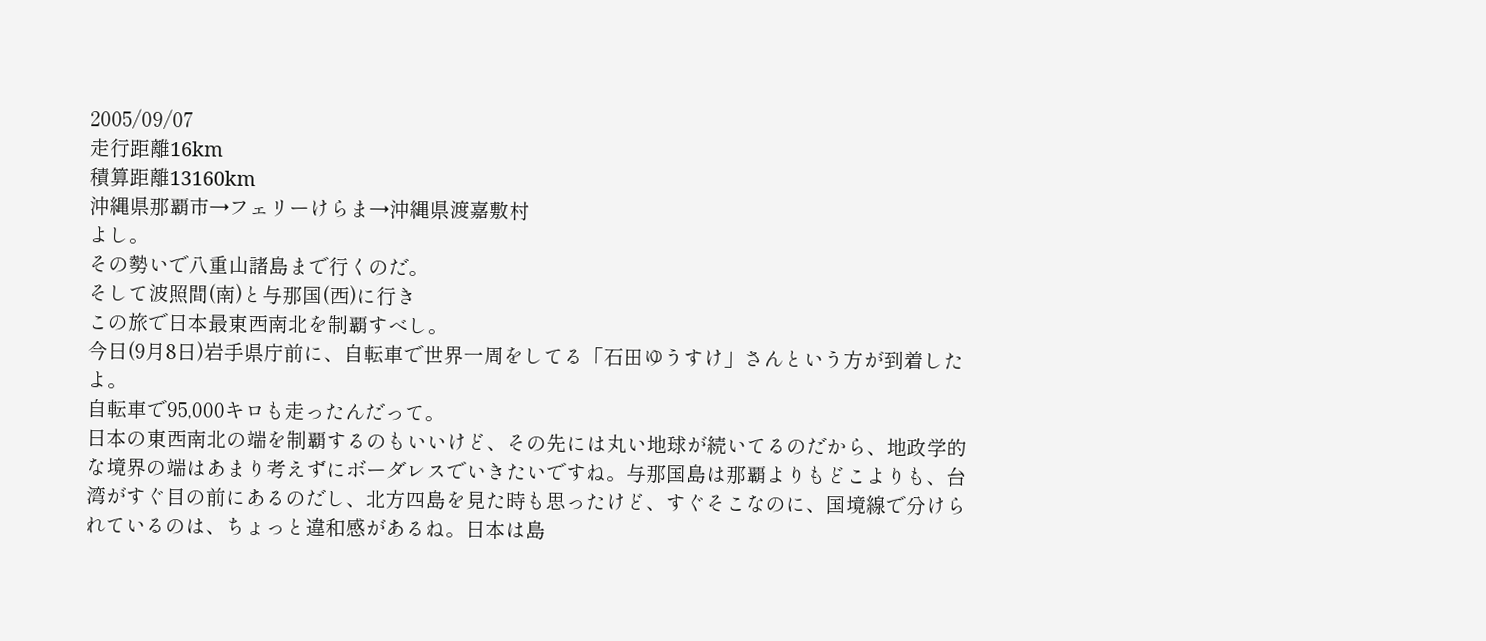2005/09/07
走行距離16km
積算距離13160km
沖縄県那覇市→フェリーけらま→沖縄県渡嘉敷村
よし。
その勢いで八重山諸島まで行くのだ。
そして波照間(南)と与那国(西)に行き
この旅で日本最東西南北を制覇すべし。
今日(9月8日)岩手県庁前に、自転車で世界一周をしてる「石田ゆうすけ」さんという方が到着したよ。
自転車で95,000キロも走ったんだって。
日本の東西南北の端を制覇するのもいいけど、その先には丸い地球が続いてるのだから、地政学的な境界の端はあまり考えずにボーダレスでいきたいですね。与那国島は那覇よりもどこよりも、台湾がすぐ目の前にあるのだし、北方四島を見た時も思ったけど、すぐそこなのに、国境線で分けられているのは、ちょっと違和感があるね。日本は島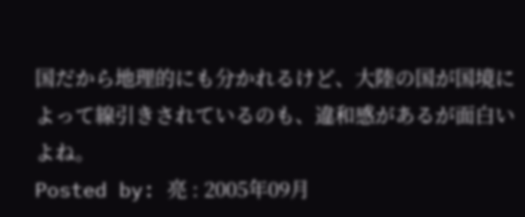国だから地理的にも分かれるけど、大陸の国が国境によって線引きされているのも、違和感があるが面白いよね。
Posted by: 亮 : 2005年09月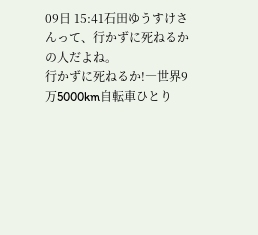09日 15:41石田ゆうすけさんって、行かずに死ねるかの人だよね。
行かずに死ねるか!―世界9万5000km自転車ひとり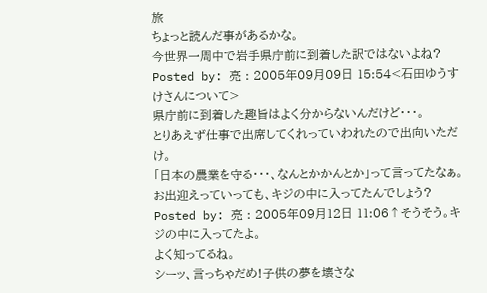旅
ちょっと読んだ事があるかな。
今世界一周中で岩手県庁前に到着した訳ではないよね?
Posted by: 亮 : 2005年09月09日 15:54<石田ゆうすけさんについて>
県庁前に到着した趣旨はよく分からないんだけど・・・。
とりあえず仕事で出席してくれっていわれたので出向いただけ。
「日本の農業を守る・・・、なんとかかんとか」って言ってたなぁ。
お出迎えっていっても、キジの中に入ってたんでしょう?
Posted by: 亮 : 2005年09月12日 11:06↑そうそう。キジの中に入ってたよ。
よく知ってるね。
シーッ、言っちゃだめ!子供の夢を壊さな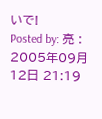いで!
Posted by: 亮 : 2005年09月12日 21:19